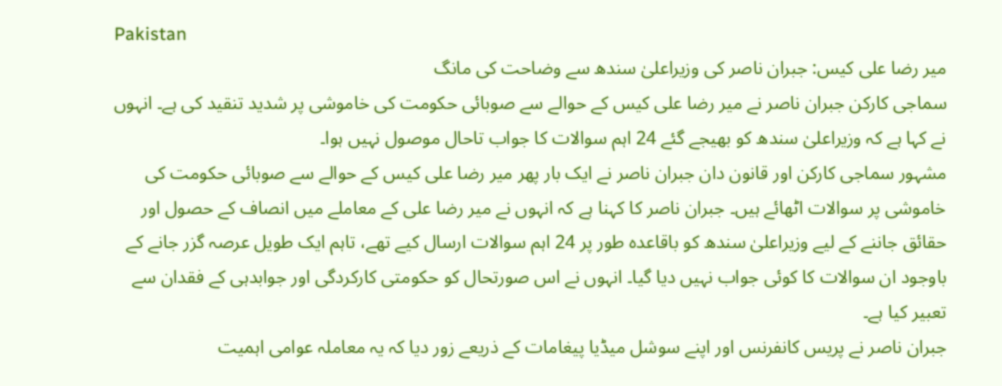Pakistan
میر رضا علی کیس: جبران ناصر کی وزیراعلیٰ سندھ سے وضاحت کی مانگ
سماجی کارکن جبران ناصر نے میر رضا علی کیس کے حوالے سے صوبائی حکومت کی خاموشی پر شدید تنقید کی ہے۔ انہوں نے کہا ہے کہ وزیراعلیٰ سندھ کو بھیجے گئے 24 اہم سوالات کا جواب تاحال موصول نہیں ہوا۔
مشہور سماجی کارکن اور قانون دان جبران ناصر نے ایک بار پھر میر رضا علی کیس کے حوالے سے صوبائی حکومت کی خاموشی پر سوالات اٹھائے ہیں۔ جبران ناصر کا کہنا ہے کہ انہوں نے میر رضا علی کے معاملے میں انصاف کے حصول اور حقائق جاننے کے لیے وزیراعلیٰ سندھ کو باقاعدہ طور پر 24 اہم سوالات ارسال کیے تھے، تاہم ایک طویل عرصہ گزر جانے کے باوجود ان سوالات کا کوئی جواب نہیں دیا گیا۔ انہوں نے اس صورتحال کو حکومتی کارکردگی اور جوابدہی کے فقدان سے تعبیر کیا ہے۔
جبران ناصر نے پریس کانفرنس اور اپنے سوشل میڈیا پیغامات کے ذریعے زور دیا کہ یہ معاملہ عوامی اہمیت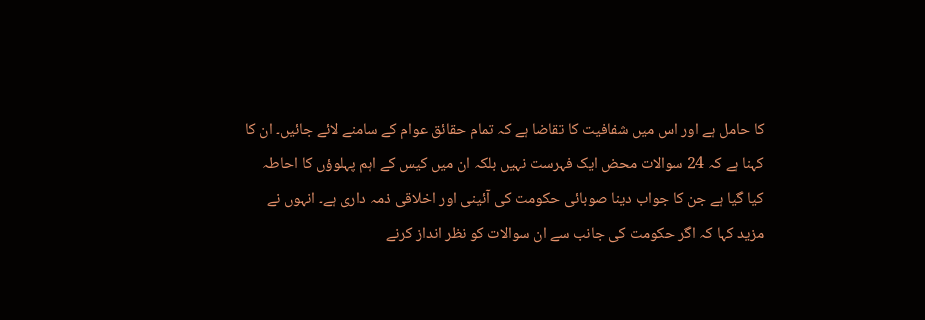کا حامل ہے اور اس میں شفافیت کا تقاضا ہے کہ تمام حقائق عوام کے سامنے لائے جائیں۔ ان کا کہنا ہے کہ 24 سوالات محض ایک فہرست نہیں بلکہ ان میں کیس کے اہم پہلوؤں کا احاطہ کیا گیا ہے جن کا جواب دینا صوبائی حکومت کی آئینی اور اخلاقی ذمہ داری ہے۔ انہوں نے مزید کہا کہ اگر حکومت کی جانب سے ان سوالات کو نظر انداز کرنے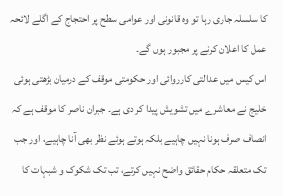کا سلسلہ جاری رہا تو وہ قانونی اور عوامی سطح پر احتجاج کے اگلے لائحہ عمل کا اعلان کرنے پر مجبور ہوں گے۔
اس کیس میں عدالتی کارروائی اور حکومتی موقف کے درمیان بڑھتی ہوئی خلیج نے معاشرے میں تشویش پیدا کر دی ہے۔ جبران ناصر کا موقف ہے کہ انصاف صرف ہونا نہیں چاہیے بلکہ ہوتے ہوئے نظر بھی آنا چاہیے، اور جب تک متعلقہ حکام حقائق واضح نہیں کرتے، تب تک شکوک و شبہات کا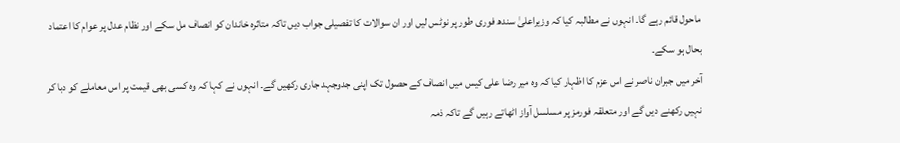ماحول قائم رہے گا۔ انہوں نے مطالبہ کیا کہ وزیراعلیٰ سندھ فوری طور پر نوٹس لیں اور ان سوالات کا تفصیلی جواب دیں تاکہ متاثرہ خاندان کو انصاف مل سکے اور نظام عدل پر عوام کا اعتماد بحال ہو سکے۔
آخر میں جبران ناصر نے اس عزم کا اظہار کیا کہ وہ میر رضا علی کیس میں انصاف کے حصول تک اپنی جدوجہد جاری رکھیں گے۔ انہوں نے کہا کہ وہ کسی بھی قیمت پر اس معاملے کو دبا کر نہیں رکھنے دیں گے اور متعلقہ فورمز پر مسلسل آواز اٹھاتے رہیں گے تاکہ ذمہ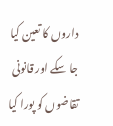داروں کا تعین کیا جا سکے اور قانونی تقاضوں کو پورا کیا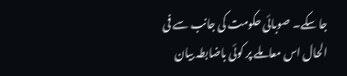جا سکے۔ صوبائی حکومت کی جانب سے فی الحال اس معاملے پر کوئی باضابطہ بیان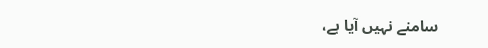سامنے نہیں آیا ہے،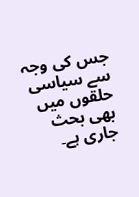جس کی وجہ سے سیاسی حلقوں میں بھی بحث جاری ہے۔